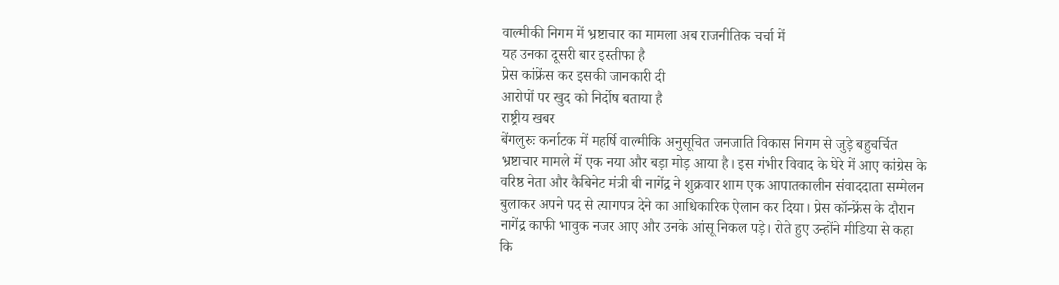वाल्मीकी निगम में भ्रष्टाचार का मामला अब राजनीतिक चर्चा में
यह उनका दूसरी बार इस्तीफा है
प्रेस कांफ्रेंस कर इसकी जानकारी दी
आरोपों पर खुद को निर्दोष बताया है
राष्ट्रीय खबर
बेंगलुरुः कर्नाटक में महर्षि वाल्मीकि अनुसूचित जनजाति विकास निगम से जुड़े बहुचर्चित भ्रष्टाचार मामले में एक नया और बड़ा मोड़ आया है। इस गंभीर विवाद के घेरे में आए कांग्रेस के वरिष्ठ नेता और कैबिनेट मंत्री बी नागेंद्र ने शुक्रवार शाम एक आपातकालीन संवाददाता सम्मेलन बुलाकर अपने पद से त्यागपत्र देने का आधिकारिक ऐलान कर दिया। प्रेस कॉन्फ्रेंस के दौरान नागेंद्र काफी भावुक नजर आए और उनके आंसू निकल पड़े। रोते हुए उन्होंने मीडिया से कहा कि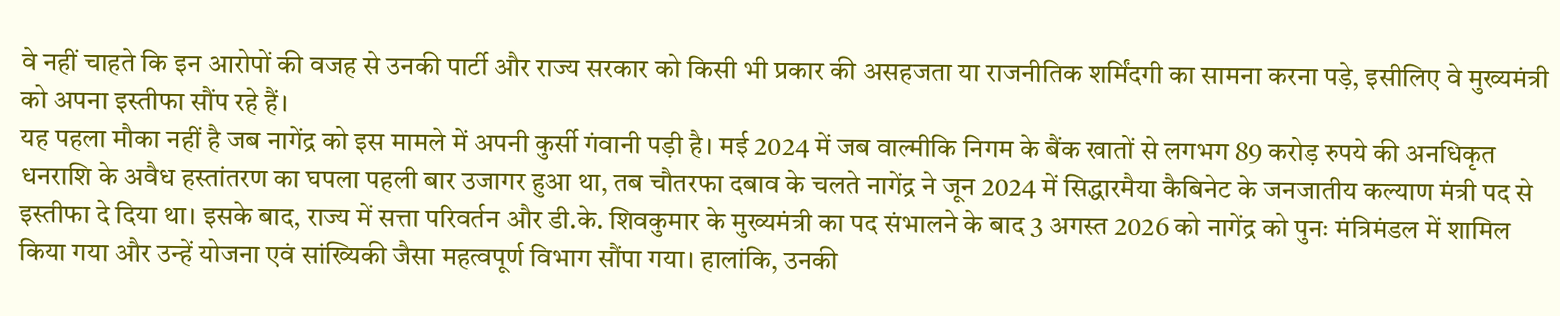वे नहीं चाहते कि इन आरोपों की वजह से उनकी पार्टी और राज्य सरकार को किसी भी प्रकार की असहजता या राजनीतिक शर्मिंदगी का सामना करना पड़े, इसीलिए वे मुख्यमंत्री को अपना इस्तीफा सौंप रहे हैं।
यह पहला मौका नहीं है जब नागेंद्र को इस मामले में अपनी कुर्सी गंवानी पड़ी है। मई 2024 में जब वाल्मीकि निगम के बैंक खातों से लगभग 89 करोड़ रुपये की अनधिकृत धनराशि के अवैध हस्तांतरण का घपला पहली बार उजागर हुआ था, तब चौतरफा दबाव के चलते नागेंद्र ने जून 2024 में सिद्धारमैया कैबिनेट के जनजातीय कल्याण मंत्री पद से इस्तीफा दे दिया था। इसके बाद, राज्य में सत्ता परिवर्तन और डी.के. शिवकुमार के मुख्यमंत्री का पद संभालने के बाद 3 अगस्त 2026 को नागेंद्र को पुनः मंत्रिमंडल में शामिल किया गया और उन्हें योजना एवं सांख्यिकी जैसा महत्वपूर्ण विभाग सौंपा गया। हालांकि, उनकी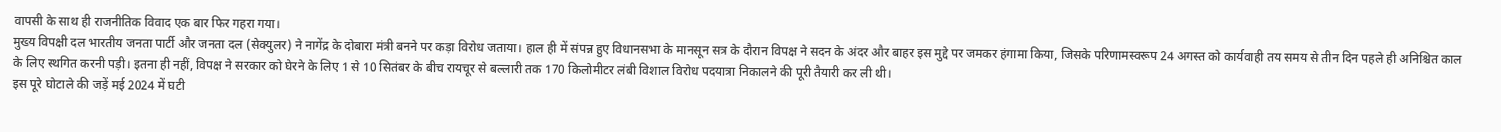वापसी के साथ ही राजनीतिक विवाद एक बार फिर गहरा गया।
मुख्य विपक्षी दल भारतीय जनता पार्टी और जनता दल (सेक्युलर) ने नागेंद्र के दोबारा मंत्री बनने पर कड़ा विरोध जताया। हाल ही में संपन्न हुए विधानसभा के मानसून सत्र के दौरान विपक्ष ने सदन के अंदर और बाहर इस मुद्दे पर जमकर हंगामा किया, जिसके परिणामस्वरूप 24 अगस्त को कार्यवाही तय समय से तीन दिन पहले ही अनिश्चित काल के लिए स्थगित करनी पड़ी। इतना ही नहीं, विपक्ष ने सरकार को घेरने के लिए 1 से 10 सितंबर के बीच रायचूर से बल्लारी तक 170 किलोमीटर लंबी विशाल विरोध पदयात्रा निकालने की पूरी तैयारी कर ली थी।
इस पूरे घोटाले की जड़ें मई 2024 में घटी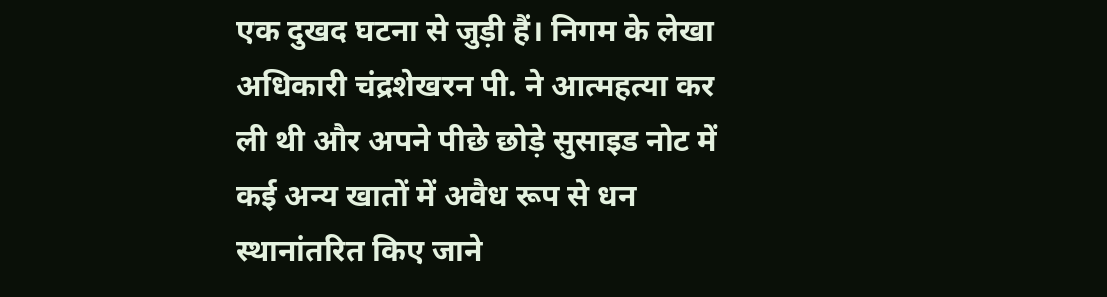एक दुखद घटना से जुड़ी हैं। निगम के लेखा अधिकारी चंद्रशेखरन पी. ने आत्महत्या कर ली थी और अपने पीछे छोड़े सुसाइड नोट में कई अन्य खातों में अवैध रूप से धन स्थानांतरित किए जाने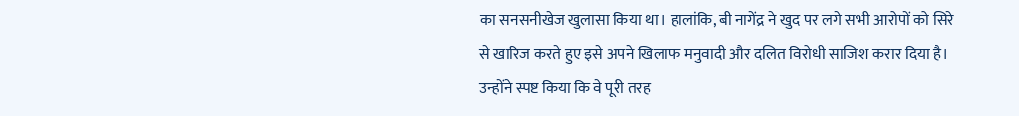का सनसनीखेज खुलासा किया था। हालांकि, बी नागेंद्र ने खुद पर लगे सभी आरोपों को सिरे से खारिज करते हुए इसे अपने खिलाफ मनुवादी और दलित विरोधी साजिश करार दिया है। उन्होंने स्पष्ट किया कि वे पूरी तरह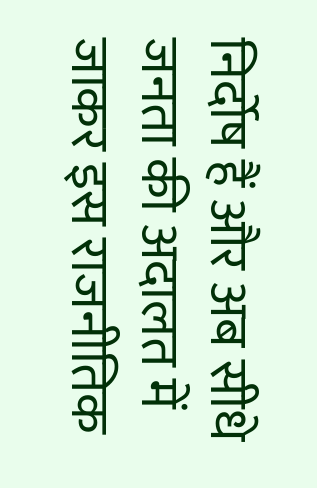निर्दोष हैं और अब सीधे जनता की अदालत में जाकर इस राजनीतिक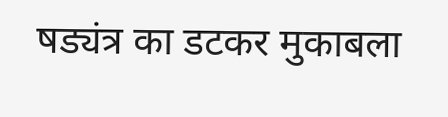षड्यंत्र का डटकर मुकाबला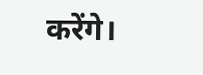करेंगे।